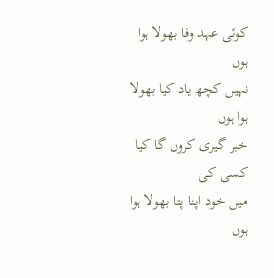کوئی عہد وفا بھولا ہوا ہوں
نہیں کچھ یاد کیا بھولا ہوا ہوں
خبر گیری کروں گا کیا کسی کی
میں خود اپنا پتا بھولا ہوا ہوں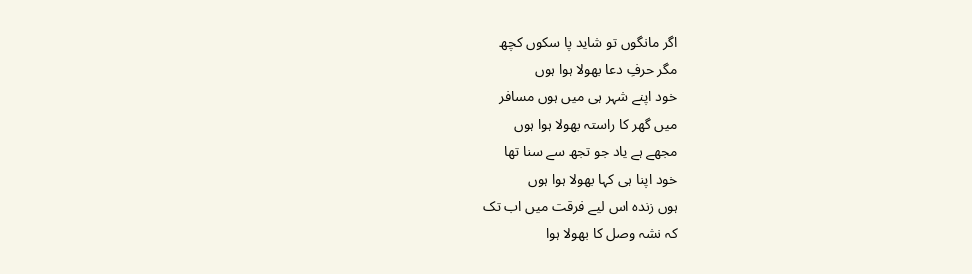اگر مانگوں تو شاید پا سکوں کچھ
مگر حرفِ دعا بھولا ہوا ہوں
خود اپنے شہر ہی میں ہوں مسافر
میں گھر کا راستہ بھولا ہوا ہوں
مجھے ہے یاد جو تجھ سے سنا تھا
خود اپنا ہی کہا بھولا ہوا ہوں
ہوں زندہ اس لیے فرقت میں اب تک
کہ نشہ وصل کا بھولا ہوا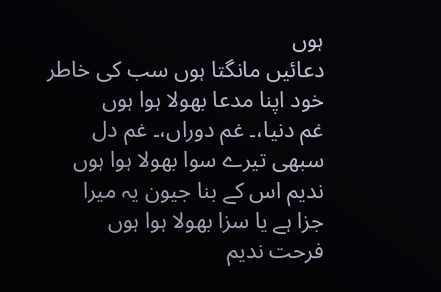ہوں
دعائیں مانگتا ہوں سب کی خاطر
خود اپنا مدعا بھولا ہوا ہوں
غم دنیا،۔ غم دوراں،۔ غم دل
سبھی تیرے سوا بھولا ہوا ہوں
ندیم اس کے بنا جیون یہ میرا
جزا ہے یا سزا بھولا ہوا ہوں
فرحت ندیم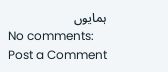ہمایوں
No comments:
Post a Comment